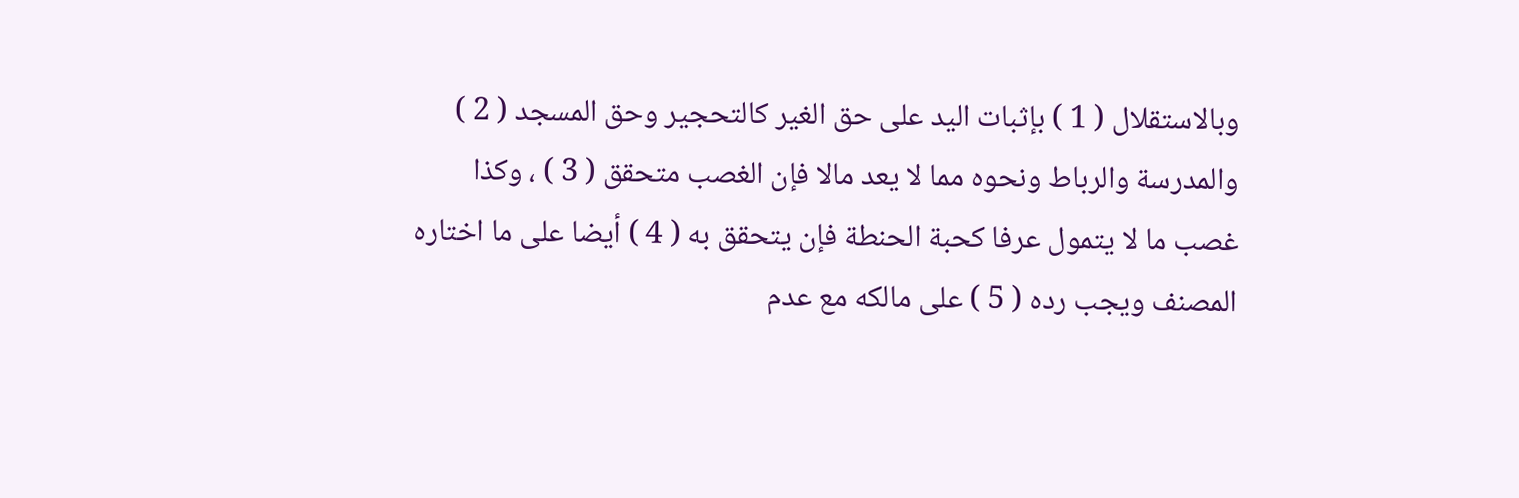وبالاستقلال ( 1 ) بإثبات اليد على حق الغير كالتحجير وحق المسجد ( 2 )
والمدرسة والرباط ونحوه مما لا يعد مالا فإن الغصب متحقق ( 3 ) ، وكذا
غصب ما لا يتمول عرفا كحبة الحنطة فإن يتحقق به ( 4 ) أيضا على ما اختاره
المصنف ويجب رده ( 5 ) على مالكه مع عدم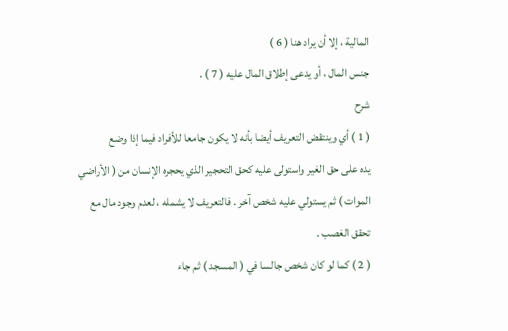المالية ، إلا أن يراد هنا ( 6 )
جنس المال ، أو يدعى إطلاق المال عليه ( 7 ) .
شرح
( 1 ) أي وينتقض التعريف أيضا بأنه لا يكون جامعا للأفراد فيما إذا وضع
يده على حق الغير واستولى عليه كحق التحجير الذي يحجره الإنسان من ( الأراضي
الموات ) ثم يستولي عليه شخص آخر . فالتعريف لا يشمله ، لعدم وجود مال مع
تحقق الغصب .
( 2 ) كما لو كان شخص جالسا في ( المسجد ) ثم جاء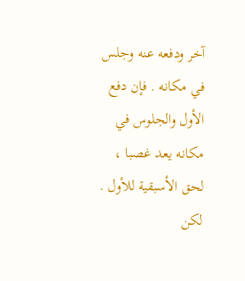آخر ودفعه عنه وجلس
في مكانه . فإن دفع الأول والجلوس في مكانه يعد غصبا ، لحق الأسبقية للأول .
لكن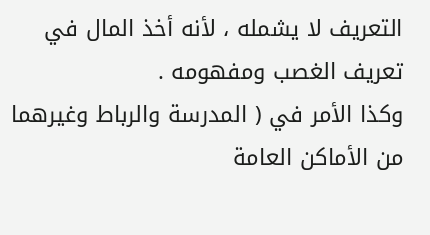التعريف لا يشمله ، لأنه أخذ المال في تعريف الغصب ومفهومه .
وكذا الأمر في ( المدرسة والرباط وغيرهما من الأماكن العامة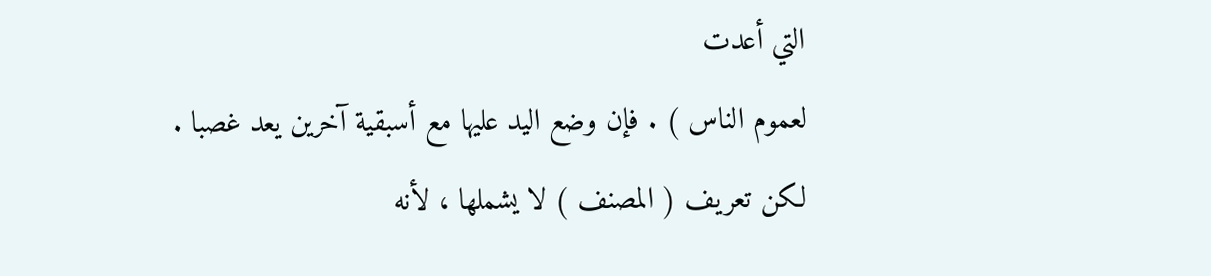التي أعدت
لعموم الناس ) . فإن وضع اليد عليها مع أسبقية آخرين يعد غصبا .
لكن تعريف ( المصنف ) لا يشملها ، لأنه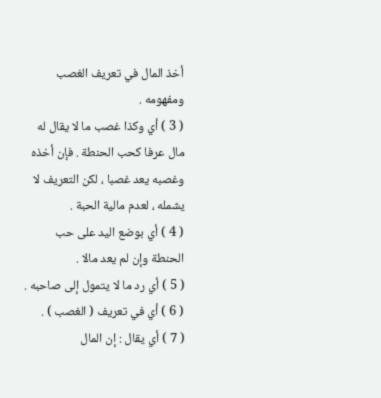أخذ المال في تعريف الغصب
ومفهومه .
( 3 ) أي وكذا غصب ما لا يقال له مال عرفا كحب الحنطة . فإن أخذه
وغصبه يعد غصبا ، لكن التعريف لا يشمله ، لعدم مالية الحبة .
( 4 ) أي بوضع اليد على حب الحنطة وإن لم يعد مالا .
( 5 ) أي رد ما لا يتمول إلى صاحبه .
( 6 ) أي في تعريف ( الغصب ) .
( 7 ) أي يقال : إن المال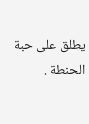يطلق على حبة الحنطة .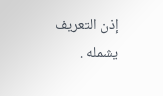إذن التعريف يشمله .